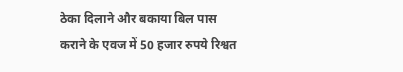ठेका दिलाने और बकाया बिल पास कराने के एवज में 50 हजार रुपये रिश्वत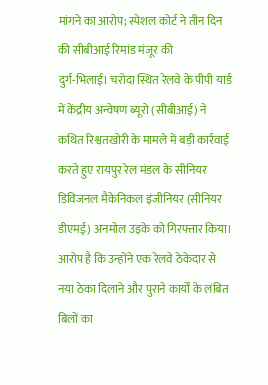मांगने का आरोप; स्पेशल कोर्ट ने तीन दिन की सीबीआई रिमांड मंजूर की
दुर्ग-भिलाई। चरोदा स्थित रेलवे के पीपी यार्ड में केंद्रीय अन्वेषण ब्यूरो (सीबीआई) ने कथित रिश्वतखोरी के मामले में बड़ी कार्रवाई करते हुए रायपुर रेल मंडल के सीनियर डिविजनल मैकेनिकल इंजीनियर (सीनियर डीएमई) अनमोल उइके को गिरफ्तार किया। आरोप है कि उन्होंने एक रेलवे ठेकेदार से नया ठेका दिलाने और पुराने कार्यों के लंबित बिलों का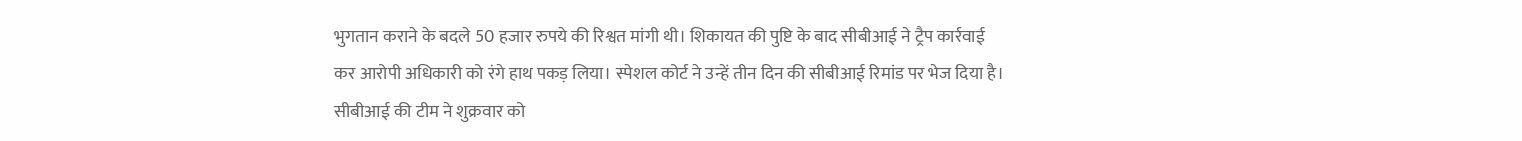भुगतान कराने के बदले 50 हजार रुपये की रिश्वत मांगी थी। शिकायत की पुष्टि के बाद सीबीआई ने ट्रैप कार्रवाई कर आरोपी अधिकारी को रंगे हाथ पकड़ लिया। स्पेशल कोर्ट ने उन्हें तीन दिन की सीबीआई रिमांड पर भेज दिया है।
सीबीआई की टीम ने शुक्रवार को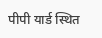पीपी यार्ड स्थित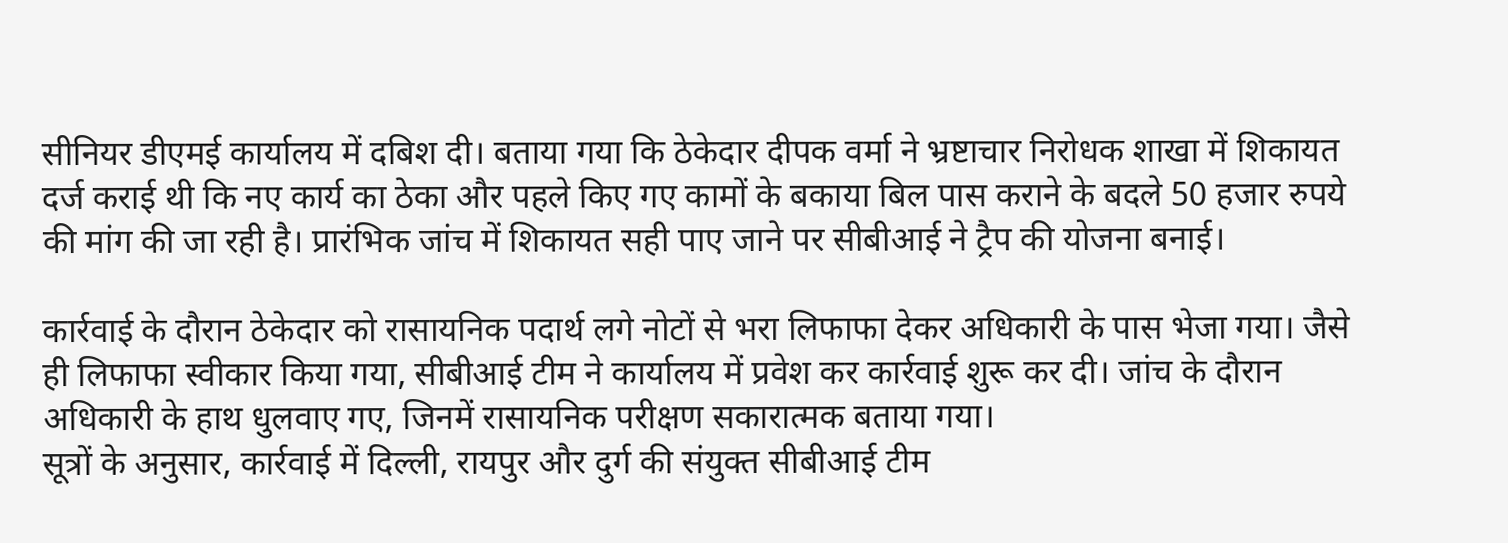सीनियर डीएमई कार्यालय में दबिश दी। बताया गया कि ठेकेदार दीपक वर्मा ने भ्रष्टाचार निरोधक शाखा में शिकायत दर्ज कराई थी कि नए कार्य का ठेका और पहले किए गए कामों के बकाया बिल पास कराने के बदले 50 हजार रुपये की मांग की जा रही है। प्रारंभिक जांच में शिकायत सही पाए जाने पर सीबीआई ने ट्रैप की योजना बनाई।

कार्रवाई के दौरान ठेकेदार को रासायनिक पदार्थ लगे नोटों से भरा लिफाफा देकर अधिकारी के पास भेजा गया। जैसे ही लिफाफा स्वीकार किया गया, सीबीआई टीम ने कार्यालय में प्रवेश कर कार्रवाई शुरू कर दी। जांच के दौरान अधिकारी के हाथ धुलवाए गए, जिनमें रासायनिक परीक्षण सकारात्मक बताया गया।
सूत्रों के अनुसार, कार्रवाई में दिल्ली, रायपुर और दुर्ग की संयुक्त सीबीआई टीम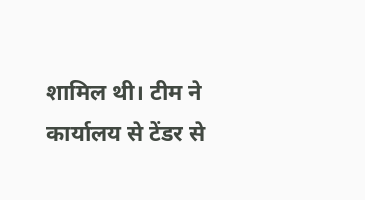शामिल थी। टीम ने कार्यालय से टेंडर से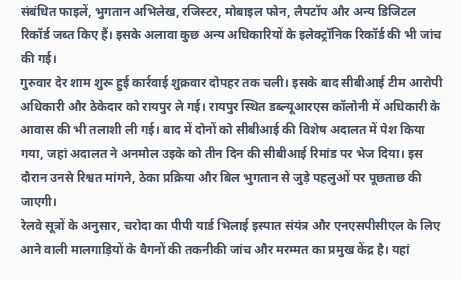संबंधित फाइलें, भुगतान अभिलेख, रजिस्टर, मोबाइल फोन, लैपटॉप और अन्य डिजिटल रिकॉर्ड जब्त किए हैं। इसके अलावा कुछ अन्य अधिकारियों के इलेक्ट्रॉनिक रिकॉर्ड की भी जांच की गई।
गुरुवार देर शाम शुरू हुई कार्रवाई शुक्रवार दोपहर तक चली। इसके बाद सीबीआई टीम आरोपी अधिकारी और ठेकेदार को रायपुर ले गई। रायपुर स्थित डब्ल्यूआरएस कॉलोनी में अधिकारी के आवास की भी तलाशी ली गई। बाद में दोनों को सीबीआई की विशेष अदालत में पेश किया गया, जहां अदालत ने अनमोल उइके को तीन दिन की सीबीआई रिमांड पर भेज दिया। इस दौरान उनसे रिश्वत मांगने, ठेका प्रक्रिया और बिल भुगतान से जुड़े पहलुओं पर पूछताछ की जाएगी।
रेलवे सूत्रों के अनुसार, चरोदा का पीपी यार्ड भिलाई इस्पात संयंत्र और एनएसपीसीएल के लिए आने वाली मालगाड़ियों के वैगनों की तकनीकी जांच और मरम्मत का प्रमुख केंद्र है। यहां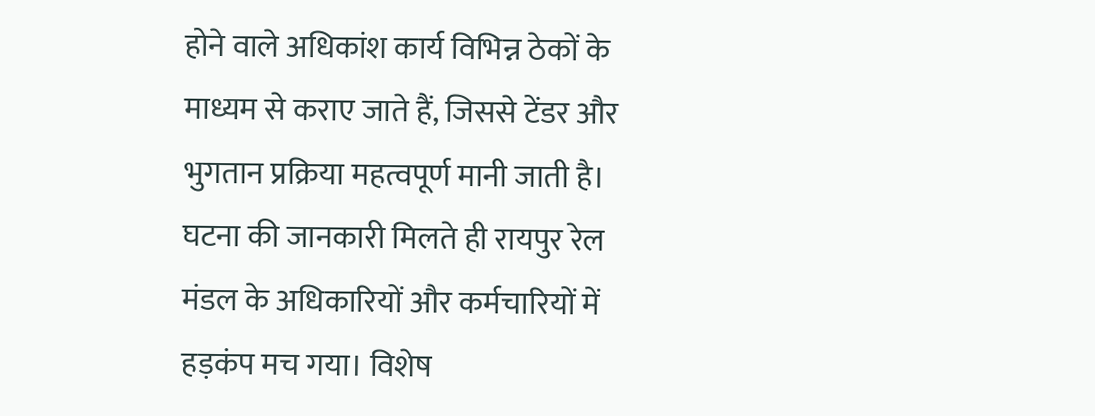होने वाले अधिकांश कार्य विभिन्न ठेकों के माध्यम से कराए जाते हैं, जिससे टेंडर और भुगतान प्रक्रिया महत्वपूर्ण मानी जाती है।
घटना की जानकारी मिलते ही रायपुर रेल मंडल के अधिकारियों और कर्मचारियों में हड़कंप मच गया। विशेष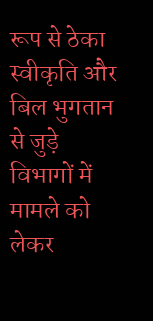रूप से ठेका स्वीकृति और बिल भुगतान से जुड़े विभागों में मामले को लेकर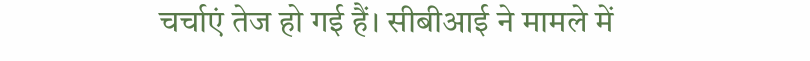चर्चाएं तेज हो गई हैं। सीबीआई ने मामले में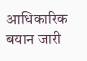आधिकारिक बयान जारी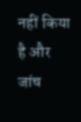नहीं किया है और जांच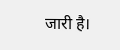जारी है।